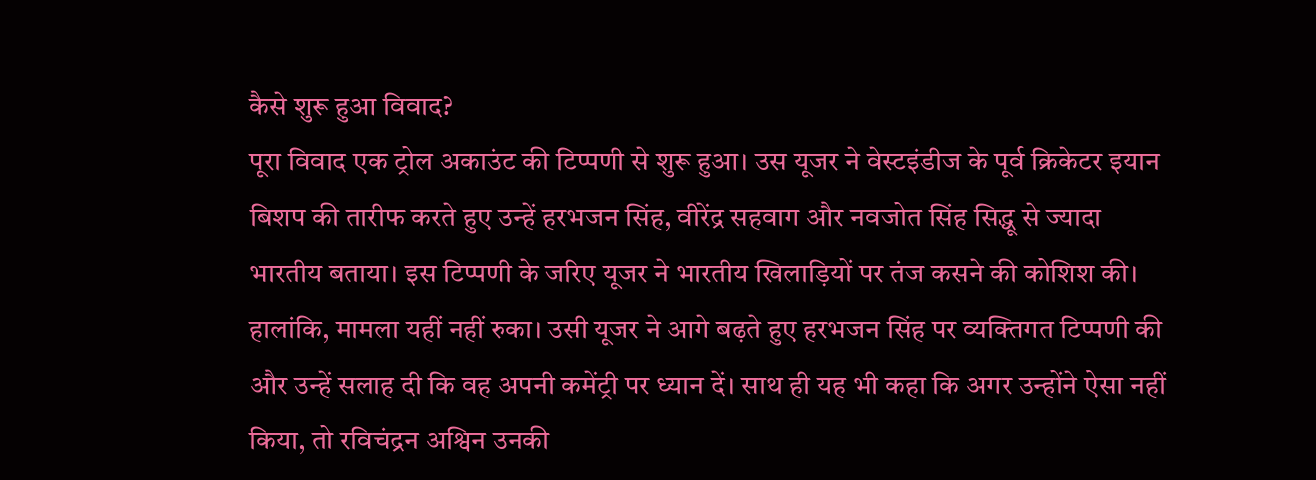कैसे शुरू हुआ विवाद?
पूरा विवाद एक ट्रोल अकाउंट की टिप्पणी से शुरू हुआ। उस यूजर ने वेस्टइंडीज के पूर्व क्रिकेटर इयान बिशप की तारीफ करते हुए उन्हें हरभजन सिंह, वीरेंद्र सहवाग और नवजोत सिंह सिद्धू से ज्यादा भारतीय बताया। इस टिप्पणी के जरिए यूजर ने भारतीय खिलाड़ियों पर तंज कसने की कोशिश की।
हालांकि, मामला यहीं नहीं रुका। उसी यूजर ने आगे बढ़ते हुए हरभजन सिंह पर व्यक्तिगत टिप्पणी की और उन्हें सलाह दी कि वह अपनी कमेंट्री पर ध्यान दें। साथ ही यह भी कहा कि अगर उन्होंने ऐसा नहीं किया, तो रविचंद्रन अश्विन उनकी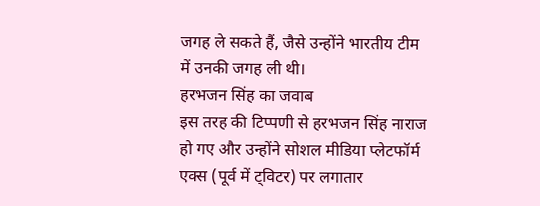जगह ले सकते हैं, जैसे उन्होंने भारतीय टीम में उनकी जगह ली थी।
हरभजन सिंह का जवाब
इस तरह की टिप्पणी से हरभजन सिंह नाराज हो गए और उन्होंने सोशल मीडिया प्लेटफॉर्म एक्स (पूर्व में ट्विटर) पर लगातार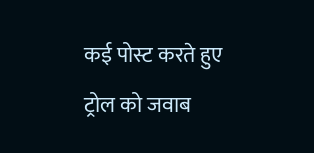कई पोस्ट करते हुए ट्रोल को जवाब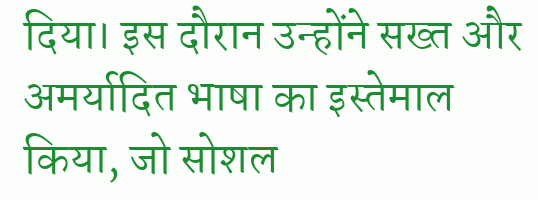दिया। इस दौरान उन्होंने सख्त और अमर्यादित भाषा का इस्तेमाल किया, जो सोशल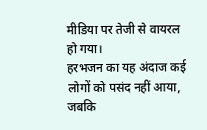मीडिया पर तेजी से वायरल हो गया।
हरभजन का यह अंदाज कई लोगों को पसंद नहीं आया, जबकि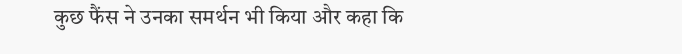कुछ फैंस ने उनका समर्थन भी किया और कहा कि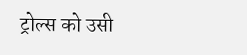ट्रोल्स को उसी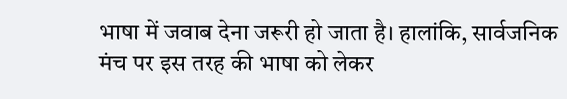भाषा में जवाब देना जरूरी हो जाता है। हालांकि, सार्वजनिक मंच पर इस तरह की भाषा को लेकर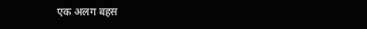एक अलग बहस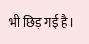भी छिड़ गई है।